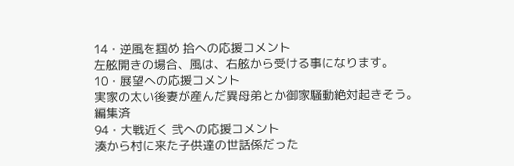14・逆風を掴め 拾への応援コメント
左舷開きの場合、風は、右舷から受ける事になります。
10・展望への応援コメント
実家の太い後妻が産んだ異母弟とか御家騒動絶対起きそう。
編集済
94・大戦近く 弐への応援コメント
湊から村に来た子供達の世話係だった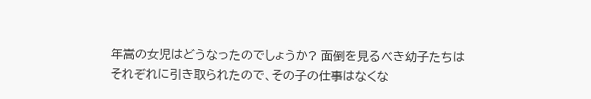年嵩の女児はどうなったのでしょうか? 面倒を見るべき幼子たちはそれぞれに引き取られたので、その子の仕事はなくな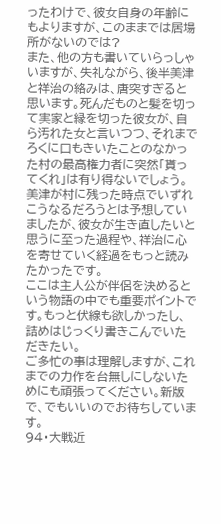ったわけで、彼女自身の年齢にもよりますが、このままでは居場所がないのでは?
また、他の方も書いていらっしゃいますが、失礼ながら、後半美津と祥治の絡みは、唐突すぎると思います。死んだものと髪を切って実家と縁を切った彼女が、自ら汚れた女と言いつつ、それまでろくに口もきいたことのなかった村の最高権力者に突然「貰ってくれ」は有り得ないでしょう。美津が村に残った時点でいずれこうなるだろうとは予想していましたが、彼女が生き直したいと思うに至った過程や、祥治に心を寄せていく経過をもっと読みたかったです。
ここは主人公が伴侶を決めるという物語の中でも重要ポイントです。もっと伏線も欲しかったし、詰めはじっくり書きこんでいただきたい。
ご多忙の事は理解しますが、これまでの力作を台無しにしないためにも頑張ってください。新版で、でもいいのでお待ちしています。
94・大戦近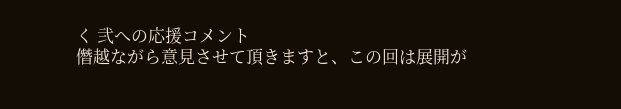く 弐への応援コメント
僭越ながら意見させて頂きますと、この回は展開が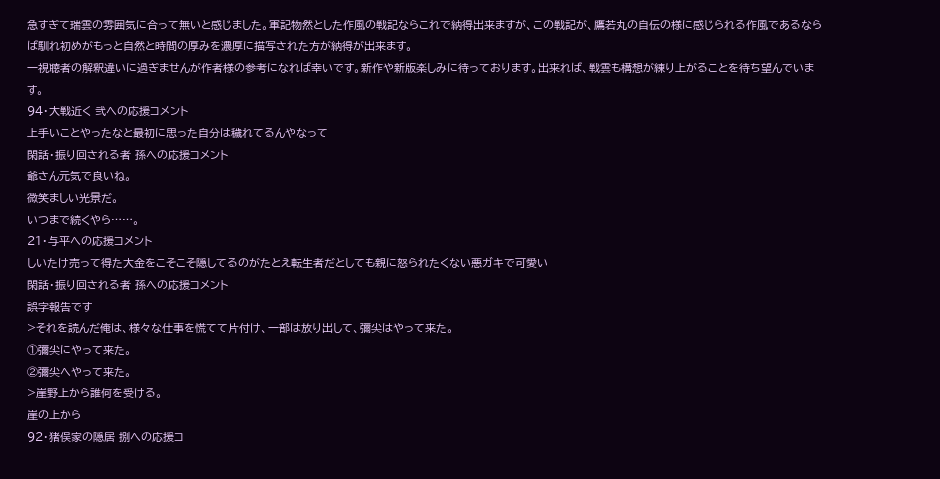急すぎて瑞雲の雰囲気に合って無いと感じました。軍記物然とした作風の戦記ならこれで納得出来ますが、この戦記が、鷹若丸の自伝の様に感じられる作風であるならば馴れ初めがもっと自然と時間の厚みを濃厚に描写された方が納得が出来ます。
一視聴者の解釈違いに過ぎませんが作者様の参考になれば幸いです。新作や新版楽しみに待っております。出来れば、戦雲も構想が練り上がることを待ち望んでいます。
94・大戦近く 弐への応援コメント
上手いことやったなと最初に思った自分は穢れてるんやなって
閑話・振り回される者 孫への応援コメント
爺さん元気で良いね。
微笑ましい光景だ。
いつまで続くやら……。
21・与平への応援コメント
しいたけ売って得た大金をこそこそ隠してるのがたとえ転生者だとしても親に怒られたくない悪ガキで可愛い
閑話・振り回される者 孫への応援コメント
誤字報告です
>それを読んだ俺は、様々な仕事を慌てて片付け、一部は放り出して、彌尖はやって来た。
①彌尖にやって来た。
②彌尖へやって来た。
>崖野上から誰何を受ける。
崖の上から
92・猪俣家の隠居 捌への応援コ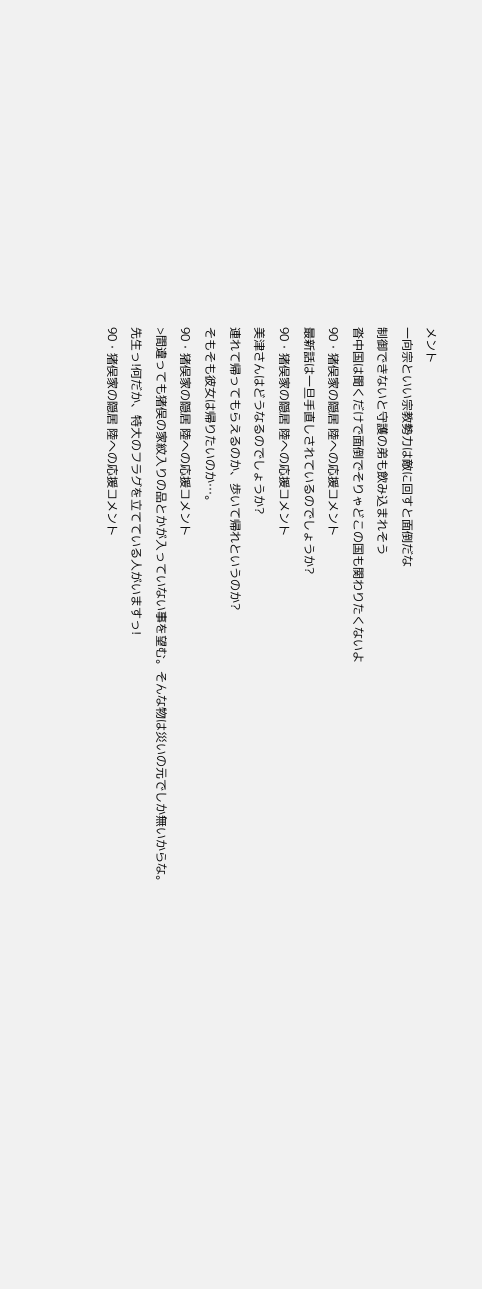メント
一向宗といい宗教勢力は敵に回すと面倒だな
制御できないと守護の弟も飲み込まれそう
沓中国は聞くだけで面倒でそりゃどこの国も関わりたくないよ
90・猪俣家の隠居 陸への応援コメント
最新話は一旦手直しされているのでしょうか?
90・猪俣家の隠居 陸への応援コメント
美津さんはどうなるのでしょうか?
連れて帰ってもらえるのか、歩いて帰れというのか?
そもそも彼女は帰りたいのか…。
90・猪俣家の隠居 陸への応援コメント
>間違っても猪俣の家紋入りの品とかが入っていない事を望む。そんな物は災いの元でしか無いからな。
先生っ!何だか、特大のフラグを立てている人がいますっ!
90・猪俣家の隠居 陸への応援コメント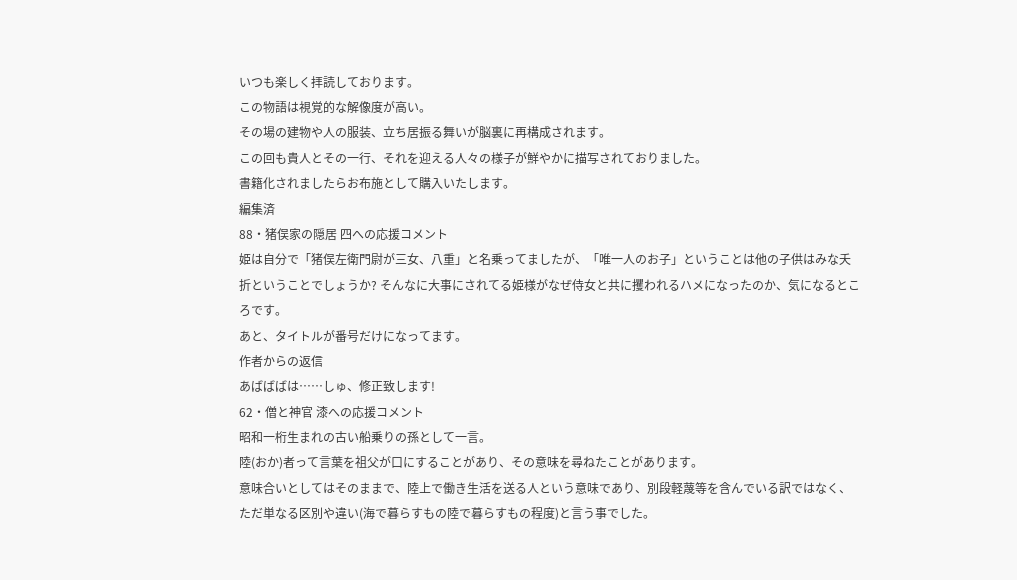いつも楽しく拝読しております。
この物語は視覚的な解像度が高い。
その場の建物や人の服装、立ち居振る舞いが脳裏に再構成されます。
この回も貴人とその一行、それを迎える人々の様子が鮮やかに描写されておりました。
書籍化されましたらお布施として購入いたします。
編集済
88・猪俣家の隠居 四への応援コメント
姫は自分で「猪俣左衛門尉が三女、八重」と名乗ってましたが、「唯一人のお子」ということは他の子供はみな夭折ということでしょうか? そんなに大事にされてる姫様がなぜ侍女と共に攫われるハメになったのか、気になるところです。
あと、タイトルが番号だけになってます。
作者からの返信
あばばばは……しゅ、修正致します!
62・僧と神官 漆への応援コメント
昭和一桁生まれの古い船乗りの孫として一言。
陸(おか)者って言葉を祖父が口にすることがあり、その意味を尋ねたことがあります。
意味合いとしてはそのままで、陸上で働き生活を送る人という意味であり、別段軽蔑等を含んでいる訳ではなく、ただ単なる区別や違い(海で暮らすもの陸で暮らすもの程度)と言う事でした。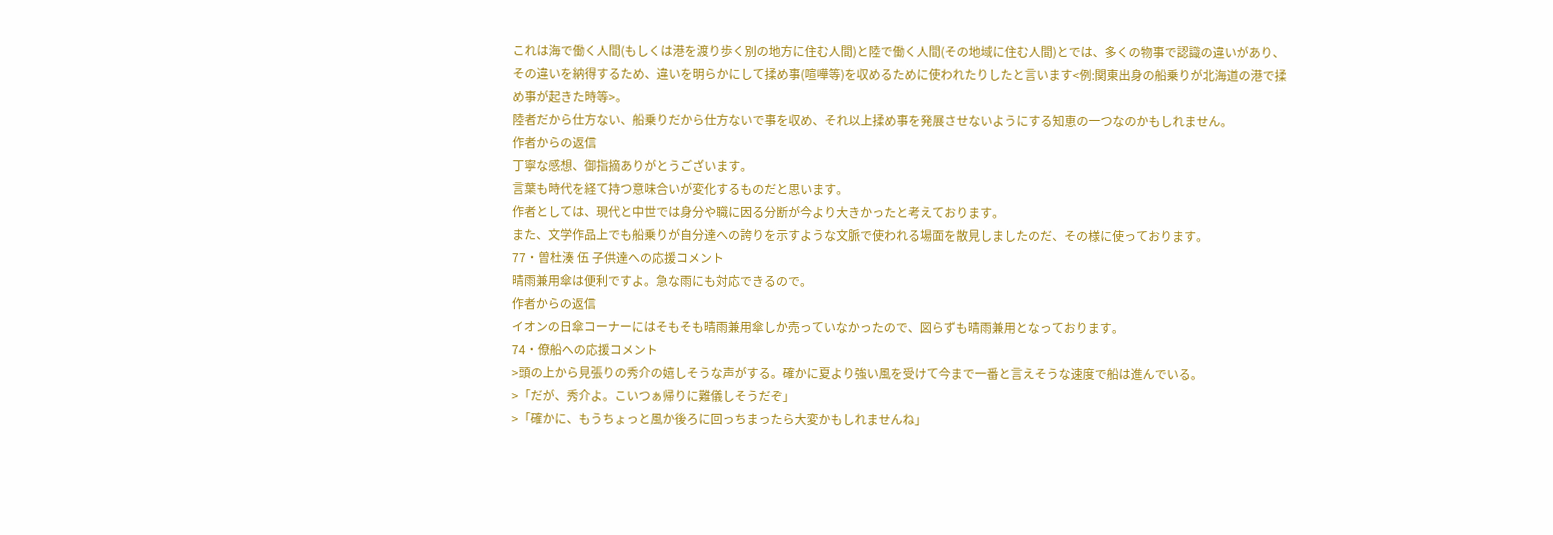これは海で働く人間(もしくは港を渡り歩く別の地方に住む人間)と陸で働く人間(その地域に住む人間)とでは、多くの物事で認識の違いがあり、その違いを納得するため、違いを明らかにして揉め事(喧嘩等)を収めるために使われたりしたと言います<例:関東出身の船乗りが北海道の港で揉め事が起きた時等>。
陸者だから仕方ない、船乗りだから仕方ないで事を収め、それ以上揉め事を発展させないようにする知恵の一つなのかもしれません。
作者からの返信
丁寧な感想、御指摘ありがとうございます。
言葉も時代を経て持つ意味合いが変化するものだと思います。
作者としては、現代と中世では身分や職に因る分断が今より大きかったと考えております。
また、文学作品上でも船乗りが自分達への誇りを示すような文脈で使われる場面を散見しましたのだ、その様に使っております。
77・曽杜湊 伍 子供達への応援コメント
晴雨兼用傘は便利ですよ。急な雨にも対応できるので。
作者からの返信
イオンの日傘コーナーにはそもそも晴雨兼用傘しか売っていなかったので、図らずも晴雨兼用となっております。
74・僚船への応援コメント
>頭の上から見張りの秀介の嬉しそうな声がする。確かに夏より強い風を受けて今まで一番と言えそうな速度で船は進んでいる。
>「だが、秀介よ。こいつぁ帰りに難儀しそうだぞ」
>「確かに、もうちょっと風か後ろに回っちまったら大変かもしれませんね」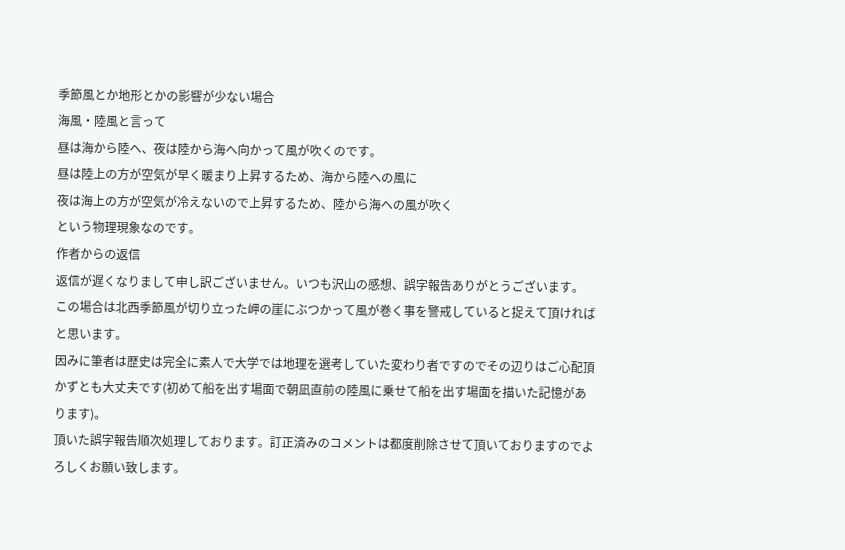季節風とか地形とかの影響が少ない場合
海風・陸風と言って
昼は海から陸へ、夜は陸から海へ向かって風が吹くのです。
昼は陸上の方が空気が早く暖まり上昇するため、海から陸への風に
夜は海上の方が空気が冷えないので上昇するため、陸から海への風が吹く
という物理現象なのです。
作者からの返信
返信が遅くなりまして申し訳ございません。いつも沢山の感想、誤字報告ありがとうございます。
この場合は北西季節風が切り立った岬の崖にぶつかって風が巻く事を警戒していると捉えて頂ければと思います。
因みに筆者は歴史は完全に素人で大学では地理を選考していた変わり者ですのでその辺りはご心配頂かずとも大丈夫です(初めて船を出す場面で朝凪直前の陸風に乗せて船を出す場面を描いた記憶があります)。
頂いた誤字報告順次処理しております。訂正済みのコメントは都度削除させて頂いておりますのでよろしくお願い致します。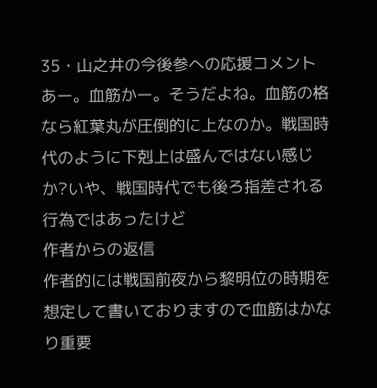35・山之井の今後参への応援コメント
あー。血筋かー。そうだよね。血筋の格なら紅葉丸が圧倒的に上なのか。戦国時代のように下剋上は盛んではない感じか?いや、戦国時代でも後ろ指差される行為ではあったけど
作者からの返信
作者的には戦国前夜から黎明位の時期を想定して書いておりますので血筋はかなり重要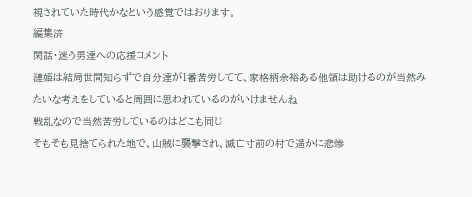視されていた時代かなという感覚ではおります。
編集済
閑話・迷う男達への応援コメント
漣姫は結局世間知らずで自分達が1番苦労してて、家格柄余裕ある他領は助けるのが当然みたいな考えをしていると周囲に思われているのがいけませんね
戦乱なので当然苦労しているのはどこも同じ
そもそも見捨てられた地で、山賊に襲撃され、滅亡寸前の村で遥かに悲惨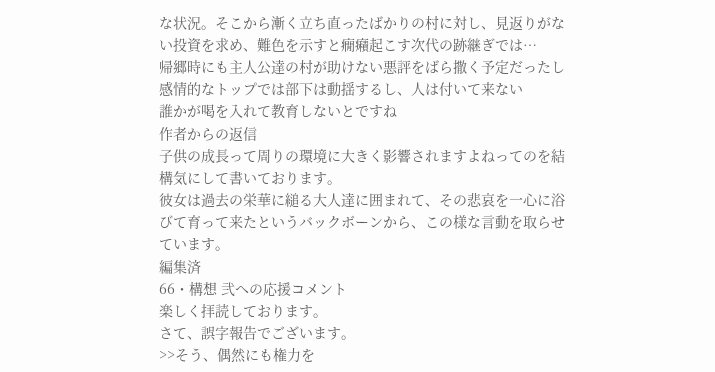な状況。そこから漸く立ち直ったばかりの村に対し、見返りがない投資を求め、難色を示すと癇癪起こす次代の跡継ぎでは…
帰郷時にも主人公達の村が助けない悪評をばら撒く予定だったし
感情的なトップでは部下は動揺するし、人は付いて来ない
誰かが喝を入れて教育しないとですね
作者からの返信
子供の成長って周りの環境に大きく影響されますよねってのを結構気にして書いております。
彼女は過去の栄華に縋る大人達に囲まれて、その悲哀を一心に浴びて育って来たというバックボーンから、この様な言動を取らせています。
編集済
66・構想 弐への応援コメント
楽しく拝読しております。
さて、誤字報告でございます。
>>そう、偶然にも権力を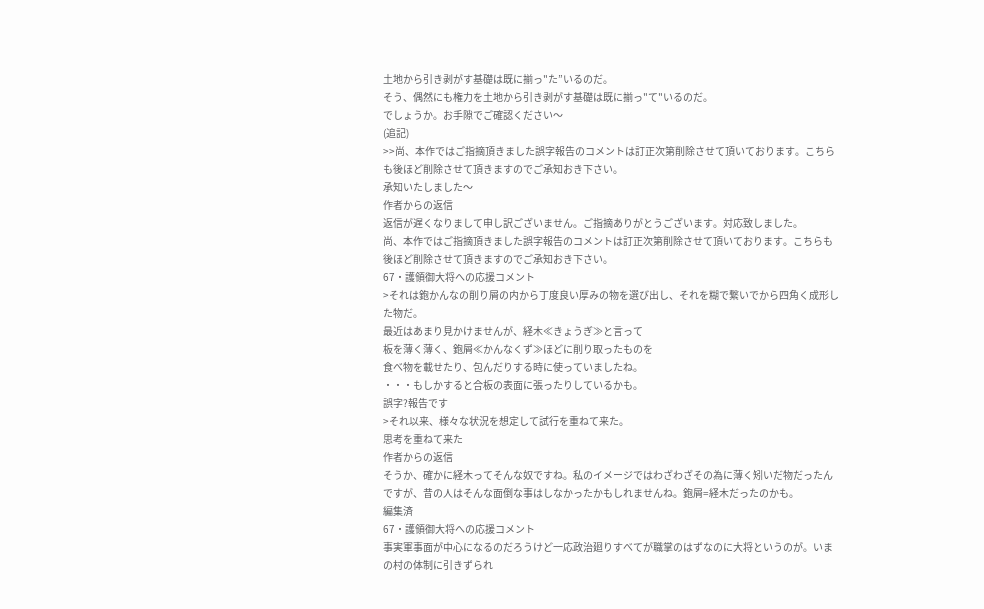土地から引き剥がす基礎は既に揃っ"た”いるのだ。
そう、偶然にも権力を土地から引き剥がす基礎は既に揃っ"て"いるのだ。
でしょうか。お手隙でご確認ください〜
(追記)
>>尚、本作ではご指摘頂きました誤字報告のコメントは訂正次第削除させて頂いております。こちらも後ほど削除させて頂きますのでご承知おき下さい。
承知いたしました〜
作者からの返信
返信が遅くなりまして申し訳ございません。ご指摘ありがとうございます。対応致しました。
尚、本作ではご指摘頂きました誤字報告のコメントは訂正次第削除させて頂いております。こちらも後ほど削除させて頂きますのでご承知おき下さい。
67・護領御大将への応援コメント
>それは鉋かんなの削り屑の内から丁度良い厚みの物を選び出し、それを糊で繋いでから四角く成形した物だ。
最近はあまり見かけませんが、経木≪きょうぎ≫と言って
板を薄く薄く、鉋屑≪かんなくず≫ほどに削り取ったものを
食べ物を載せたり、包んだりする時に使っていましたね。
・・・もしかすると合板の表面に張ったりしているかも。
誤字?報告です
>それ以来、様々な状況を想定して試行を重ねて来た。
思考を重ねて来た
作者からの返信
そうか、確かに経木ってそんな奴ですね。私のイメージではわざわざその為に薄く矧いだ物だったんですが、昔の人はそんな面倒な事はしなかったかもしれませんね。鉋屑=経木だったのかも。
編集済
67・護領御大将への応援コメント
事実軍事面が中心になるのだろうけど一応政治廻りすべてが職掌のはずなのに大将というのが。いまの村の体制に引きずられ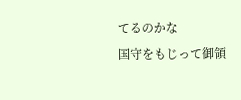てるのかな
国守をもじって御領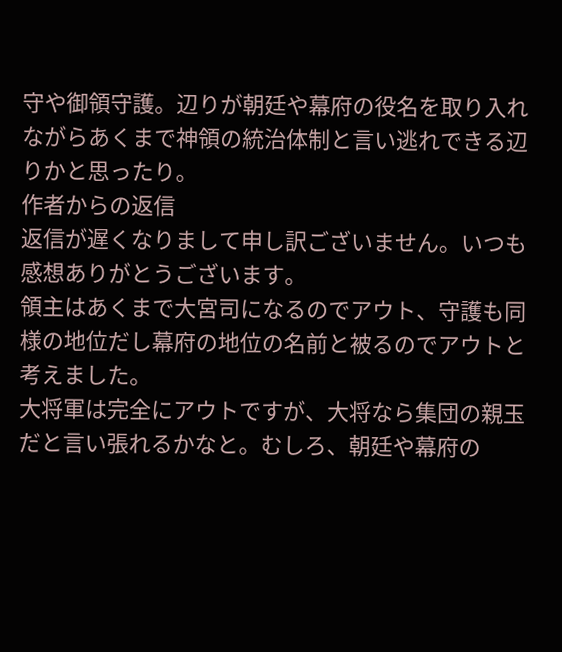守や御領守護。辺りが朝廷や幕府の役名を取り入れながらあくまで神領の統治体制と言い逃れできる辺りかと思ったり。
作者からの返信
返信が遅くなりまして申し訳ございません。いつも感想ありがとうございます。
領主はあくまで大宮司になるのでアウト、守護も同様の地位だし幕府の地位の名前と被るのでアウトと考えました。
大将軍は完全にアウトですが、大将なら集団の親玉だと言い張れるかなと。むしろ、朝廷や幕府の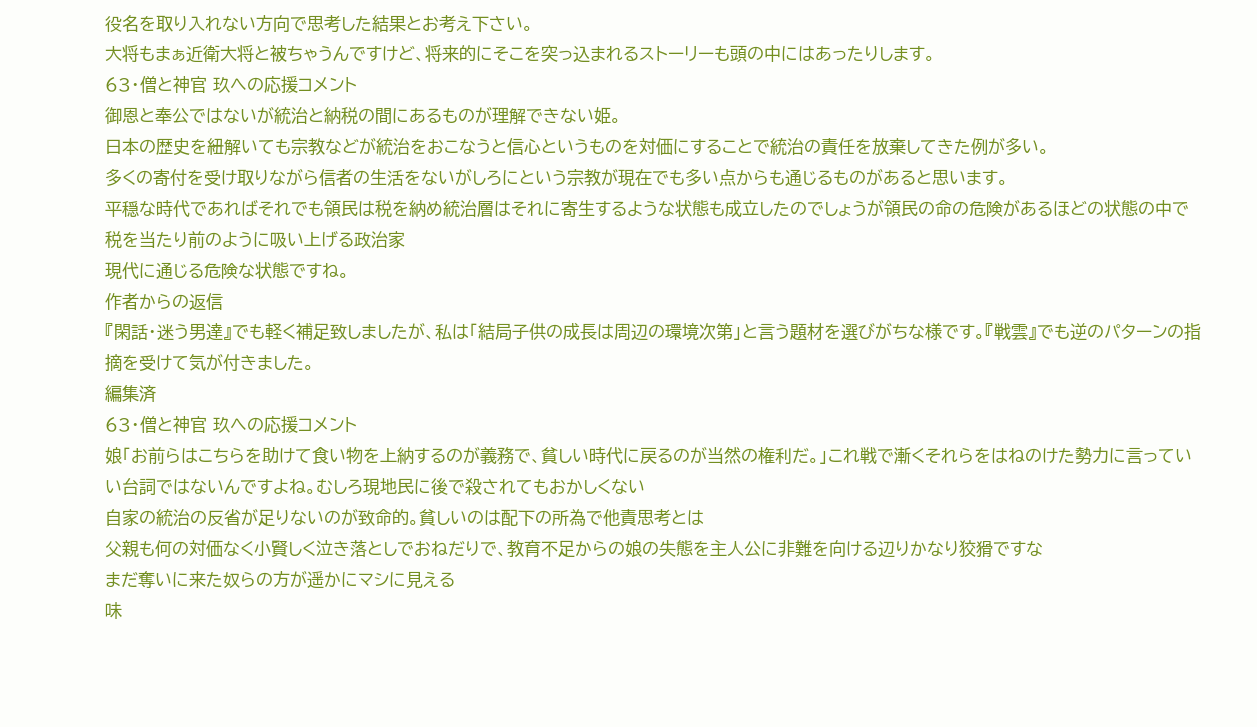役名を取り入れない方向で思考した結果とお考え下さい。
大将もまぁ近衛大将と被ちゃうんですけど、将来的にそこを突っ込まれるストーリーも頭の中にはあったりします。
63・僧と神官 玖への応援コメント
御恩と奉公ではないが統治と納税の間にあるものが理解できない姫。
日本の歴史を紐解いても宗教などが統治をおこなうと信心というものを対価にすることで統治の責任を放棄してきた例が多い。
多くの寄付を受け取りながら信者の生活をないがしろにという宗教が現在でも多い点からも通じるものがあると思います。
平穏な時代であればそれでも領民は税を納め統治層はそれに寄生するような状態も成立したのでしょうが領民の命の危険があるほどの状態の中で税を当たり前のように吸い上げる政治家
現代に通じる危険な状態ですね。
作者からの返信
『閑話・迷う男達』でも軽く補足致しましたが、私は「結局子供の成長は周辺の環境次第」と言う題材を選びがちな様です。『戦雲』でも逆のパターンの指摘を受けて気が付きました。
編集済
63・僧と神官 玖への応援コメント
娘「お前らはこちらを助けて食い物を上納するのが義務で、貧しい時代に戻るのが当然の権利だ。」これ戦で漸くそれらをはねのけた勢力に言っていい台詞ではないんですよね。むしろ現地民に後で殺されてもおかしくない
自家の統治の反省が足りないのが致命的。貧しいのは配下の所為で他責思考とは
父親も何の対価なく小賢しく泣き落としでおねだりで、教育不足からの娘の失態を主人公に非難を向ける辺りかなり狡猾ですな
まだ奪いに来た奴らの方が遥かにマシに見える
味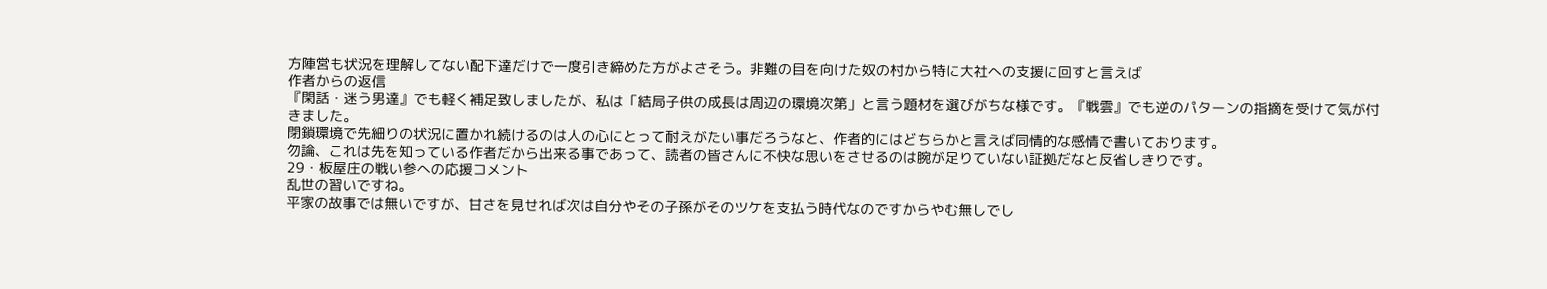方陣営も状況を理解してない配下達だけで一度引き締めた方がよさそう。非難の目を向けた奴の村から特に大社への支援に回すと言えば
作者からの返信
『閑話・迷う男達』でも軽く補足致しましたが、私は「結局子供の成長は周辺の環境次第」と言う題材を選びがちな様です。『戦雲』でも逆のパターンの指摘を受けて気が付きました。
閉鎖環境で先細りの状況に置かれ続けるのは人の心にとって耐えがたい事だろうなと、作者的にはどちらかと言えば同情的な感情で書いております。
勿論、これは先を知っている作者だから出来る事であって、読者の皆さんに不快な思いをさせるのは腕が足りていない証拠だなと反省しきりです。
29・板屋庄の戦い参への応援コメント
乱世の習いですね。
平家の故事では無いですが、甘さを見せれば次は自分やその子孫がそのツケを支払う時代なのですからやむ無しでし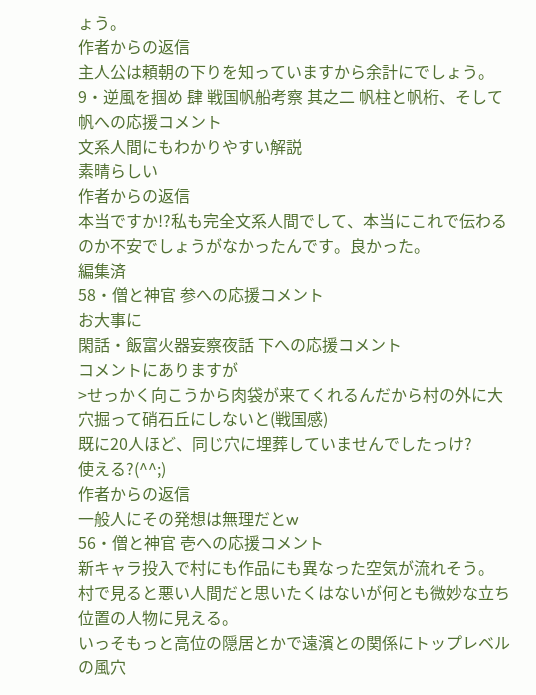ょう。
作者からの返信
主人公は頼朝の下りを知っていますから余計にでしょう。
9・逆風を掴め 肆 戦国帆船考察 其之二 帆柱と帆桁、そして帆への応援コメント
文系人間にもわかりやすい解説
素晴らしい
作者からの返信
本当ですか!?私も完全文系人間でして、本当にこれで伝わるのか不安でしょうがなかったんです。良かった。
編集済
58・僧と神官 参への応援コメント
お大事に
閑話・飯富火器妄察夜話 下への応援コメント
コメントにありますが
>せっかく向こうから肉袋が来てくれるんだから村の外に大穴掘って硝石丘にしないと(戦国感)
既に20人ほど、同じ穴に埋葬していませんでしたっけ?
使える?(^^;)
作者からの返信
一般人にその発想は無理だとw
56・僧と神官 壱への応援コメント
新キャラ投入で村にも作品にも異なった空気が流れそう。
村で見ると悪い人間だと思いたくはないが何とも微妙な立ち位置の人物に見える。
いっそもっと高位の隠居とかで遠濱との関係にトップレベルの風穴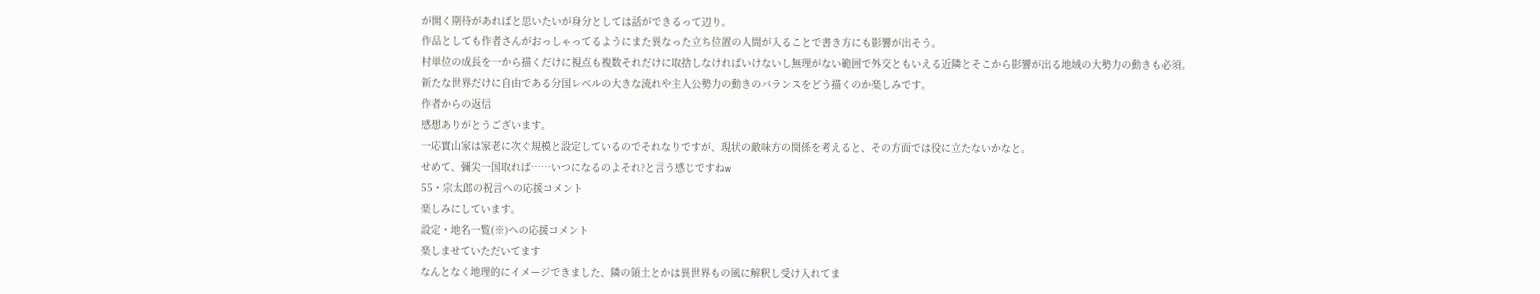が開く期待があればと思いたいが身分としては話ができるって辺り。
作品としても作者さんがおっしゃってるようにまた異なった立ち位置の人間が入ることで書き方にも影響が出そう。
村単位の成長を一から描くだけに視点も複数それだけに取捨しなければいけないし無理がない範囲で外交ともいえる近隣とそこから影響が出る地域の大勢力の動きも必須。
新たな世界だけに自由である分国レベルの大きな流れや主人公勢力の動きのバランスをどう描くのか楽しみです。
作者からの返信
感想ありがとうございます。
一応實山家は家老に次ぐ規模と設定しているのでそれなりですが、現状の敵味方の関係を考えると、その方面では役に立たないかなと。
せめて、彌尖一国取れば……いつになるのよそれ?と言う感じですねw
55・宗太郎の祝言への応援コメント
楽しみにしています。
設定・地名一覧(※)への応援コメント
楽しませていただいてます
なんとなく地理的にイメージできました、隣の領土とかは異世界もの風に解釈し受け入れてま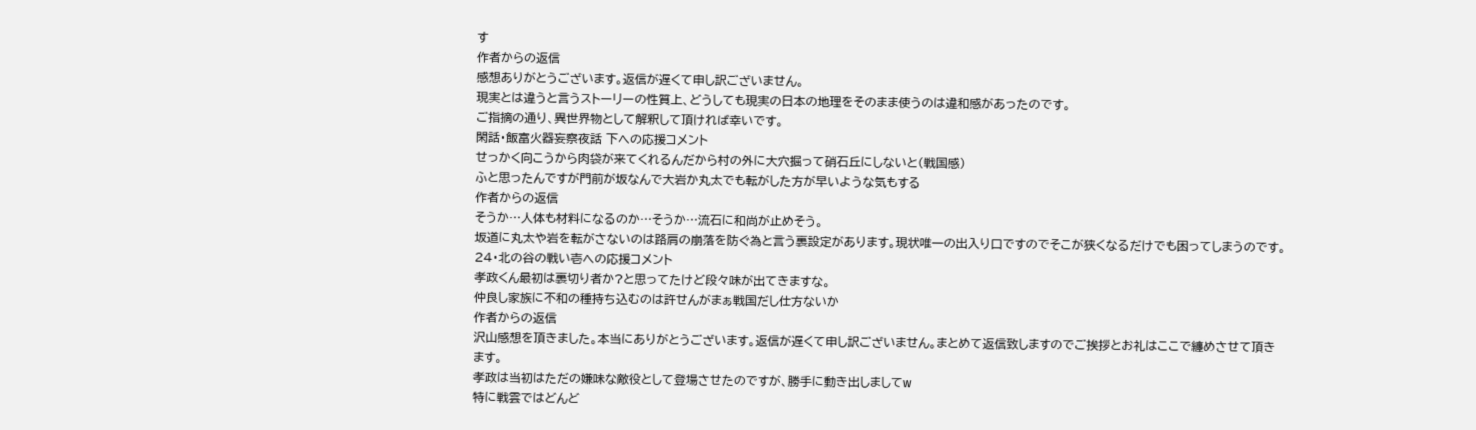す
作者からの返信
感想ありがとうございます。返信が遅くて申し訳ございません。
現実とは違うと言うストーリーの性質上、どうしても現実の日本の地理をそのまま使うのは違和感があったのです。
ご指摘の通り、異世界物として解釈して頂ければ幸いです。
閑話・飯富火器妄察夜話 下への応援コメント
せっかく向こうから肉袋が来てくれるんだから村の外に大穴掘って硝石丘にしないと(戦国感)
ふと思ったんですが門前が坂なんで大岩か丸太でも転がした方が早いような気もする
作者からの返信
そうか…人体も材料になるのか…そうか…流石に和尚が止めそう。
坂道に丸太や岩を転がさないのは路肩の崩落を防ぐ為と言う裏設定があります。現状唯一の出入り口ですのでそこが狭くなるだけでも困ってしまうのです。
24・北の谷の戦い壱への応援コメント
孝政くん最初は裏切り者か?と思ってたけど段々味が出てきますな。
仲良し家族に不和の種持ち込むのは許せんがまぁ戦国だし仕方ないか
作者からの返信
沢山感想を頂きました。本当にありがとうございます。返信が遅くて申し訳ございません。まとめて返信致しますのでご挨拶とお礼はここで纏めさせて頂きます。
孝政は当初はただの嫌味な敵役として登場させたのですが、勝手に動き出しましてw
特に戦雲ではどんど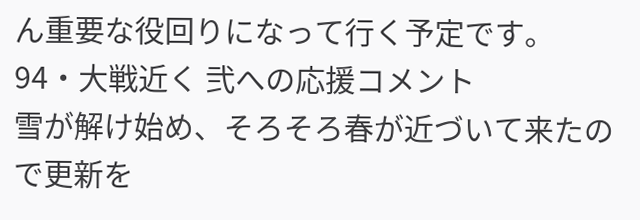ん重要な役回りになって行く予定です。
94・大戦近く 弐への応援コメント
雪が解け始め、そろそろ春が近づいて来たので更新を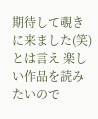期待して覗きに来ました(笑)
とは言え 楽しい作品を読みたいので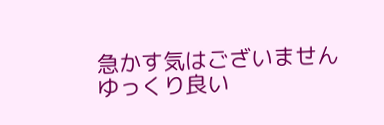急かす気はございません
ゆっくり良い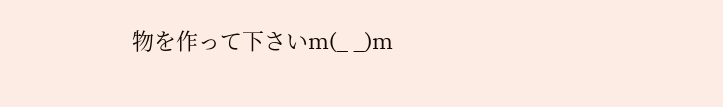物を作って下さいm(_ _)m